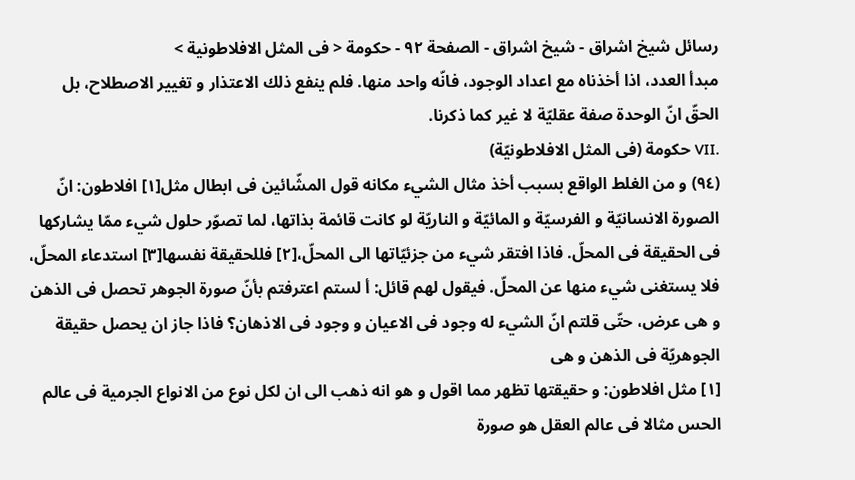رسائل شيخ اشراق - شيخ اشراق - الصفحة ٩٢ - حكومة < فى المثل الافلاطونية >
مبدأ العدد، اذا أخذناه مع اعداد الوجود، فانّه واحد منها. فلم ينفع ذلك الاعتذار و تغيير الاصطلاح، بل الحقّ انّ الوحدة صفة عقليّة لا غير كما ذكرنا.
.VII حكومة (فى المثل الافلاطونيّة)
(٩٤) و من الغلط الواقع بسبب أخذ مثال الشيء مكانه قول المشّائين فى ابطال مثل[١] افلاطون: انّ الصورة الانسانيّة و الفرسيّة و المائيّة و الناريّة لو كانت قائمة بذاتها، لما تصوّر حلول شيء ممّا يشاركها فى الحقيقة فى المحلّ. فاذا افتقر شيء من جزئيّاتها الى المحلّ،[٢] فللحقيقة نفسها[٣] استدعاء المحلّ، فلا يستغنى شيء منها عن المحلّ. فيقول لهم قائل: أ لستم اعترفتم بأنّ صورة الجوهر تحصل فى الذهن و هى عرض، حتّى قلتم انّ الشيء له وجود فى الاعيان و وجود فى الاذهان؟ فاذا جاز ان يحصل حقيقة الجوهريّة فى الذهن و هى
[١] مثل افلاطون: و حقيقتها تظهر مما اقول و هو انه ذهب الى ان لكل نوع من الانواع الجرمية فى عالم الحس مثالا فى عالم العقل هو صورة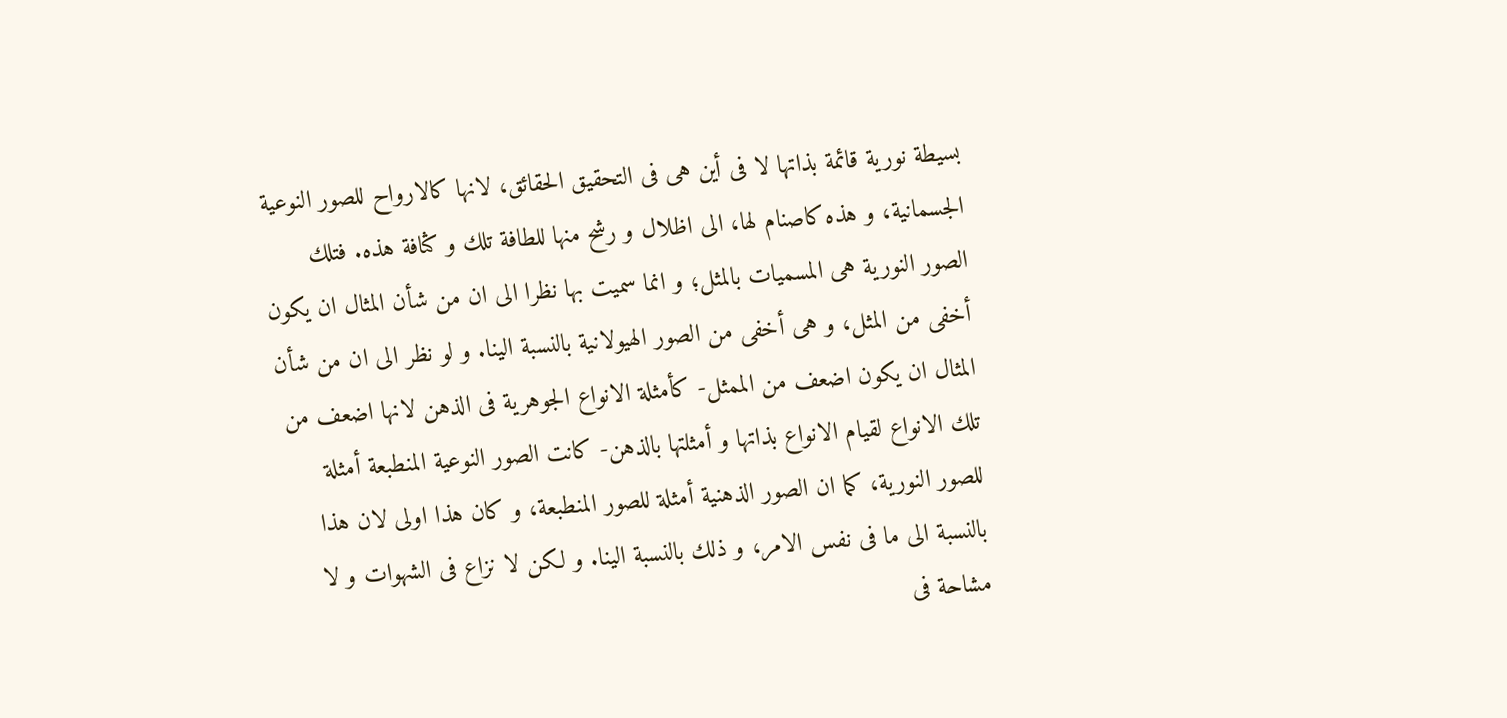بسيطة نورية قائمة بذاتها لا فى أين هى فى التحقيق الحقائق، لانها كالارواح للصور النوعية الجسمانية، و هذه كاصنام لها، الى اظلال و رشح منها للطافة تلك و كثافة هذه. فتلك الصور النورية هى المسميات بالمثل؛ و انما سميت بها نظرا الى ان من شأن المثال ان يكون أخفى من المثل، و هى أخفى من الصور الهيولانية بالنسبة الينا. و لو نظر الى ان من شأن المثال ان يكون اضعف من الممثل- كأمثلة الانواع الجوهرية فى الذهن لانها اضعف من تلك الانواع لقيام الانواع بذاتها و أمثلتها بالذهن- كانت الصور النوعية المنطبعة أمثلة للصور النورية، كما ان الصور الذهنية أمثلة للصور المنطبعة، و كان هذا اولى لان هذا بالنسبة الى ما فى نفس الامر، و ذلك بالنسبة الينا. و لكن لا نزاع فى الشهوات و لا مشاحة فى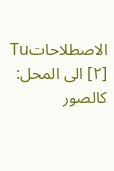الاصطلاحاتTu
[٢] الى المحل: كالصور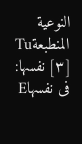النوعية المنطبعةTu
[٣] نفسها:
فى نفسهاE